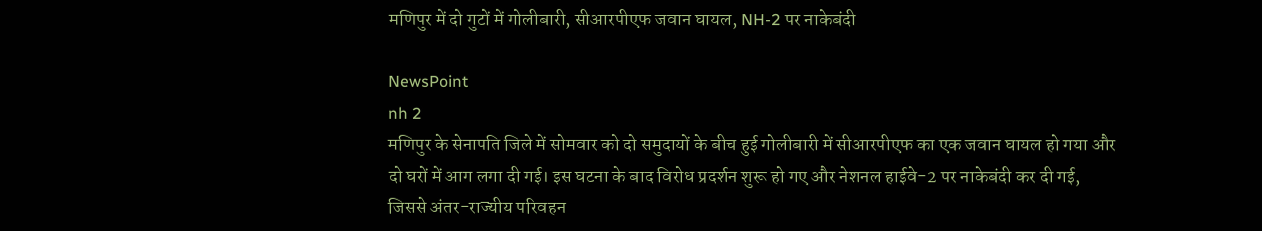मणिपुर में दो गुटों में गोलीबारी, सीआरपीएफ जवान घायल, NH-2 पर नाकेबंदी

NewsPoint
nh 2
मणिपुर के सेनापति जिले में सोमवार को दो समुदायों के बीच हुई गोलीबारी में सीआरपीएफ का एक जवान घायल हो गया और दो घरों में आग लगा दी गई। इस घटना के बाद विरोध प्रदर्शन शुरू हो गए और नेशनल हाईवे-2 पर नाकेबंदी कर दी गई, जिससे अंतर-राज्यीय परिवहन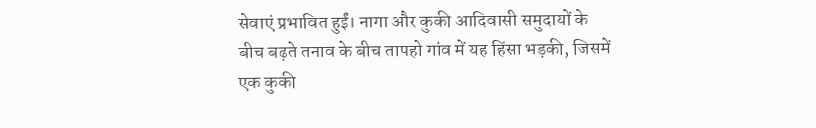सेवाएं प्रभावित हुईं। नागा और कुकी आदिवासी समुदायों के बीच बढ़ते तनाव के बीच तापहो गांव में यह हिंसा भड़की, जिसमें एक कुकी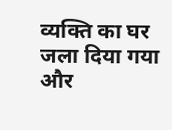व्यक्ति का घर जला दिया गया और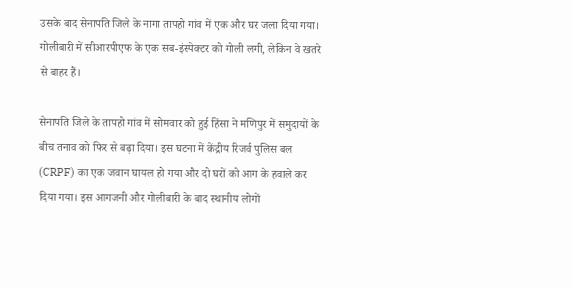उसके बाद सेनापति जिले के नागा तापहो गांव में एक और घर जला दिया गया। गोलीबारी में सीआरपीएफ के एक सब-इंस्पेक्टर को गोली लगी, लेकिन वे खतरे से बाहर हैं।

सेनापति जिले के तापहो गांव में सोमवार को हुई हिंसा ने मणिपुर में समुदायों के बीच तनाव को फिर से बढ़ा दिया। इस घटना में केंद्रीय रिजर्व पुलिस बल (CRPF) का एक जवान घायल हो गया और दो घरों को आग के हवाले कर दिया गया। इस आगजनी और गोलीबारी के बाद स्थानीय लोगों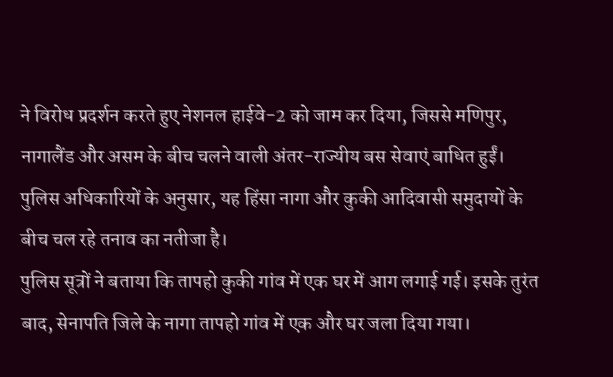ने विरोध प्रदर्शन करते हुए नेशनल हाईवे-2 को जाम कर दिया, जिससे मणिपुर, नागालैंड और असम के बीच चलने वाली अंतर-राज्यीय बस सेवाएं बाधित हुईं। पुलिस अधिकारियों के अनुसार, यह हिंसा नागा और कुकी आदिवासी समुदायों के बीच चल रहे तनाव का नतीजा है।
पुलिस सूत्रों ने बताया कि तापहो कुकी गांव में एक घर में आग लगाई गई। इसके तुरंत बाद, सेनापति जिले के नागा तापहो गांव में एक और घर जला दिया गया।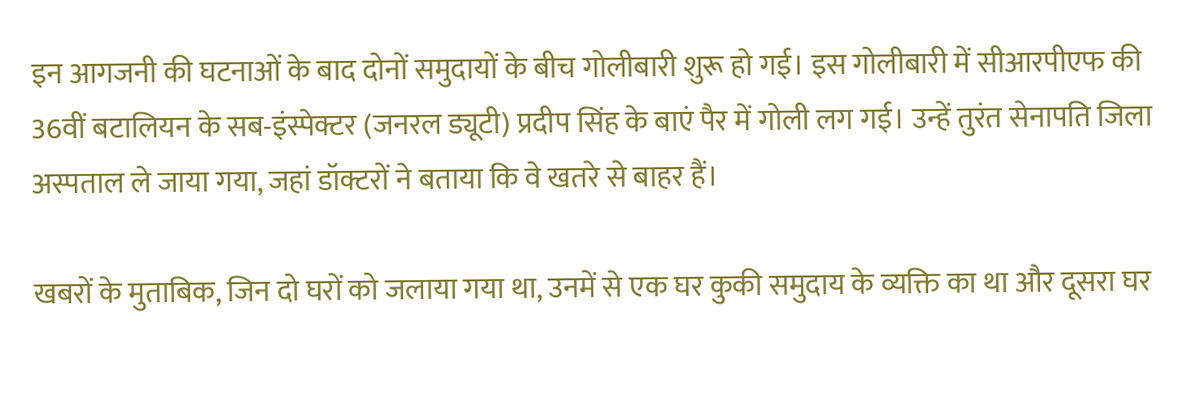इन आगजनी की घटनाओं के बाद दोनों समुदायों के बीच गोलीबारी शुरू हो गई। इस गोलीबारी में सीआरपीएफ की 36वीं बटालियन के सब-इंस्पेक्टर (जनरल ड्यूटी) प्रदीप सिंह के बाएं पैर में गोली लग गई। उन्हें तुरंत सेनापति जिला अस्पताल ले जाया गया, जहां डॉक्टरों ने बताया कि वे खतरे से बाहर हैं।

खबरों के मुताबिक, जिन दो घरों को जलाया गया था, उनमें से एक घर कुकी समुदाय के व्यक्ति का था और दूसरा घर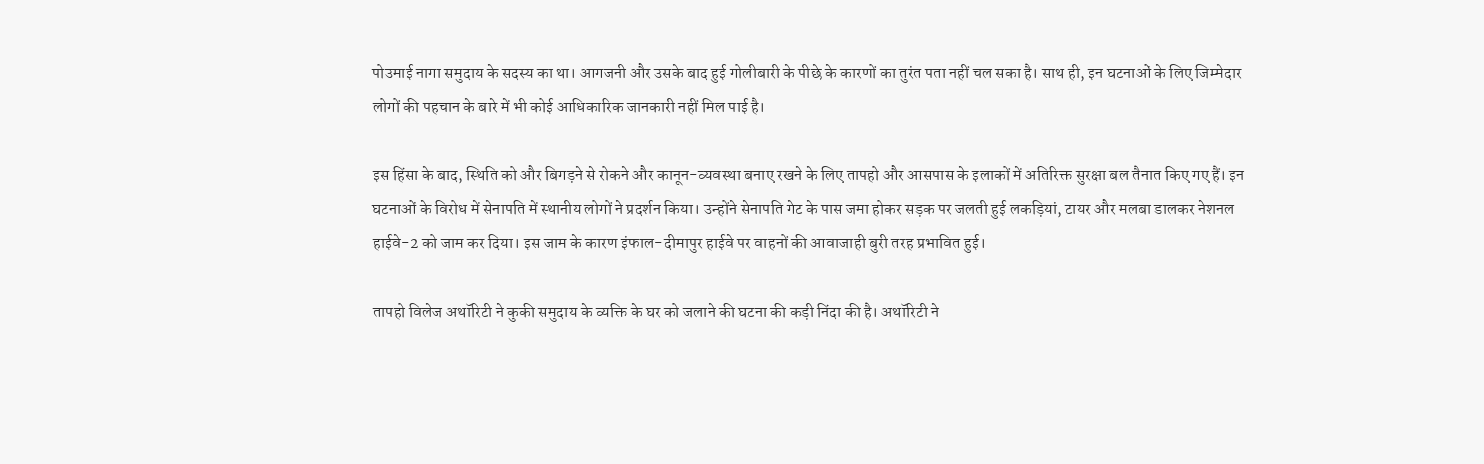पोउमाई नागा समुदाय के सदस्य का था। आगजनी और उसके बाद हुई गोलीबारी के पीछे के कारणों का तुरंत पता नहीं चल सका है। साथ ही, इन घटनाओं के लिए जिम्मेदार लोगों की पहचान के बारे में भी कोई आधिकारिक जानकारी नहीं मिल पाई है।

इस हिंसा के बाद, स्थिति को और बिगड़ने से रोकने और कानून-व्यवस्था बनाए रखने के लिए तापहो और आसपास के इलाकों में अतिरिक्त सुरक्षा बल तैनात किए गए हैं। इन घटनाओं के विरोध में सेनापति में स्थानीय लोगों ने प्रदर्शन किया। उन्होंने सेनापति गेट के पास जमा होकर सड़क पर जलती हुई लकड़ियां, टायर और मलबा डालकर नेशनल हाईवे-2 को जाम कर दिया। इस जाम के कारण इंफाल-दीमापुर हाईवे पर वाहनों की आवाजाही बुरी तरह प्रभावित हुई।

तापहो विलेज अथॉरिटी ने कुकी समुदाय के व्यक्ति के घर को जलाने की घटना की कड़ी निंदा की है। अथॉरिटी ने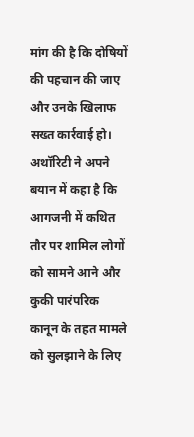मांग की है कि दोषियों की पहचान की जाए और उनके खिलाफ सख्त कार्रवाई हो। अथॉरिटी ने अपने बयान में कहा है कि आगजनी में कथित तौर पर शामिल लोगों को सामने आने और कुकी पारंपरिक कानून के तहत मामले को सुलझाने के लिए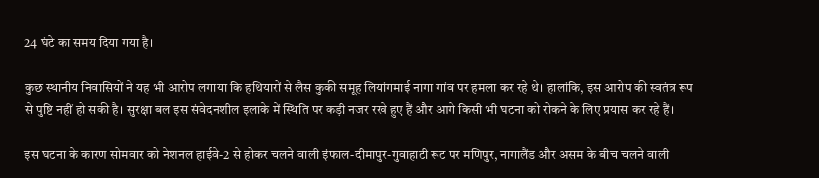24 घंटे का समय दिया गया है।

कुछ स्थानीय निवासियों ने यह भी आरोप लगाया कि हथियारों से लैस कुकी समूह लियांगमाई नागा गांव पर हमला कर रहे थे। हालांकि, इस आरोप की स्वतंत्र रूप से पुष्टि नहीं हो सकी है। सुरक्षा बल इस संवेदनशील इलाके में स्थिति पर कड़ी नजर रखे हुए हैं और आगे किसी भी घटना को रोकने के लिए प्रयास कर रहे हैं।

इस घटना के कारण सोमवार को नेशनल हाईवे-2 से होकर चलने वाली इंफाल-दीमापुर-गुवाहाटी रूट पर मणिपुर, नागालैंड और असम के बीच चलने वाली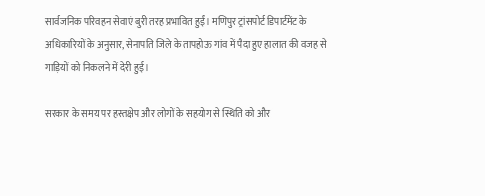सार्वजनिक परिवहन सेवाएं बुरी तरह प्रभावित हुईं। मणिपुर ट्रांसपोर्ट डिपार्टमेंट के अधिकारियों के अनुसार, सेनापति जिले के तापहोऊ गांव में पैदा हुए हालात की वजह से गाड़ियों को निकलने में देरी हुई।

सरकार के समय पर हस्तक्षेप और लोगों के सहयोग से स्थिति को और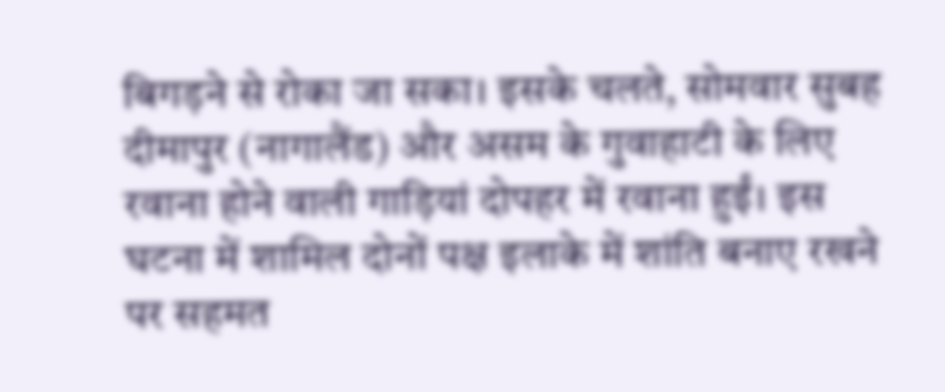बिगड़ने से रोका जा सका। इसके चलते, सोमवार सुबह दीमापुर (नागालैंड) और असम के गुवाहाटी के लिए रवाना होने वाली गाड़ियां दोपहर में रवाना हुईं। इस घटना में शामिल दोनों पक्ष इलाके में शांति बनाए रखने पर सहमत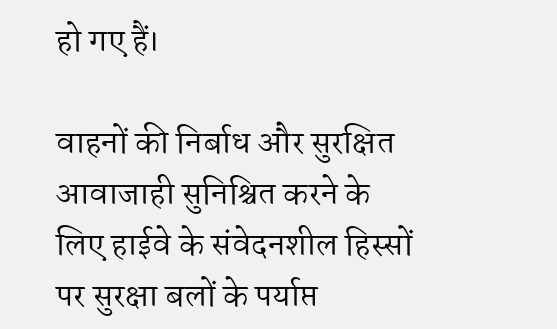हो गए हैं।

वाहनों की निर्बाध और सुरक्षित आवाजाही सुनिश्चित करने के लिए हाईवे के संवेदनशील हिस्सों पर सुरक्षा बलों के पर्याप्त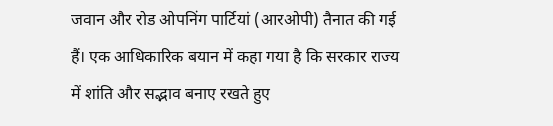जवान और रोड ओपनिंग पार्टियां (आरओपी) तैनात की गई हैं। एक आधिकारिक बयान में कहा गया है कि सरकार राज्य में शांति और सद्भाव बनाए रखते हुए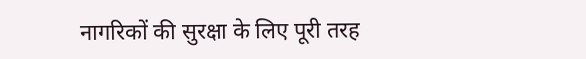नागरिकों की सुरक्षा के लिए पूरी तरह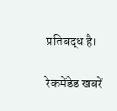प्रतिबद्ध है।

रेकमेंडेड खबरें